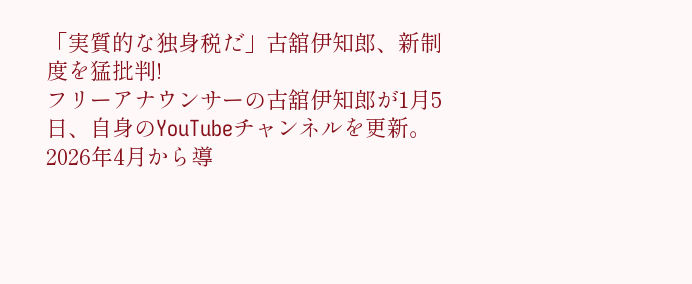「実質的な独身税だ」古舘伊知郎、新制度を猛批判!
フリーアナウンサーの古舘伊知郎が1月5日、自身のYouTubeチャンネルを更新。
2026年4月から導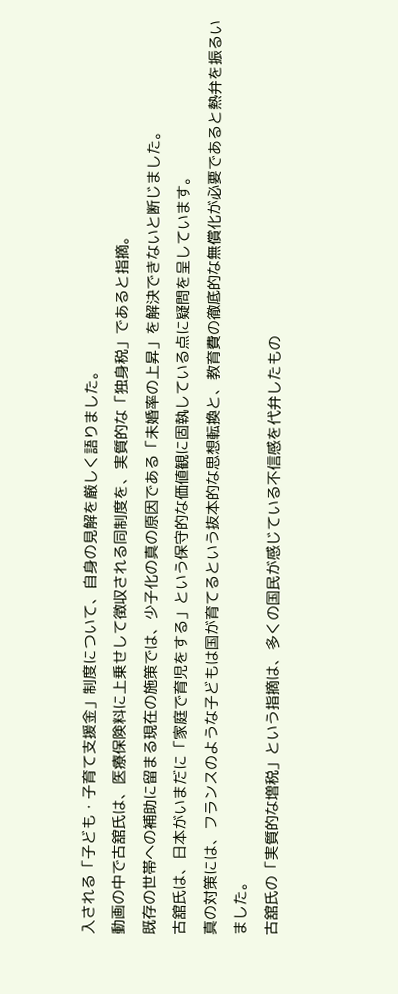入される「子ども・子育て支援金」制度について、自身の見解を厳しく語りました。
動画の中で古舘氏は、医療保険料に上乗せして徴収される同制度を、実質的な「独身税」であると指摘。
既存の世帯への補助に留まる現在の施策では、少子化の真の原因である「未婚率の上昇」を解決できないと断じました。
古舘氏は、日本がいまだに「家庭で育児をする」という保守的な価値観に固執している点に疑問を呈しています。
真の対策には、フランスのような子どもは国が育てるという抜本的な思想転換と、教育費の徹底的な無償化が必要であると熱弁を振るいました。
古舘氏の「実質的な増税」という指摘は、多くの国民が感じている不信感を代弁したもの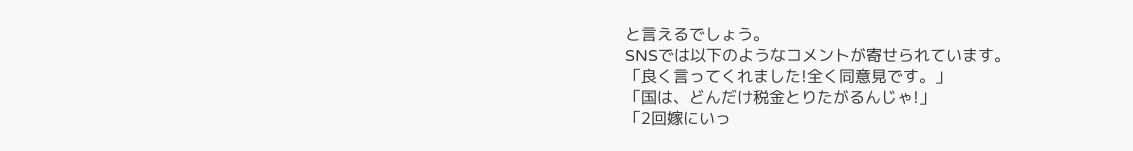と言えるでしょう。
SNSでは以下のようなコメントが寄せられています。
「良く言ってくれました!全く同意見です。」
「国は、どんだけ税金とりたがるんじゃ!」
「2回嫁にいっ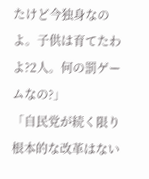たけど今独身なのよ。子供は育てたわよ?2人。何の罰ゲームなの?」
「自民党が続く限り根本的な改革はない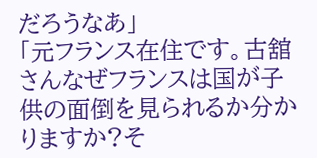だろうなあ」
「元フランス在住です。古舘さんなぜフランスは国が子供の面倒を見られるか分かりますか?そ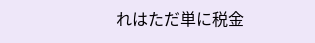れはただ単に税金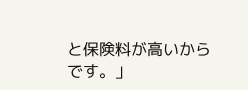と保険料が高いからです。」